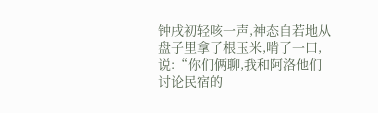钟戌初轻咳一声,神态自若地从盘子里拿了根玉米,啃了一口,说:“你们俩聊,我和阿洛他们讨论民宿的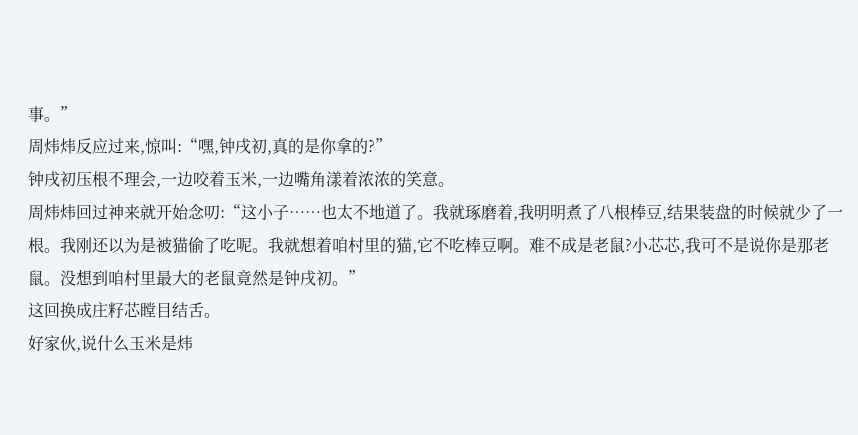事。”
周炜炜反应过来,惊叫:“嘿,钟戌初,真的是你拿的?”
钟戌初压根不理会,一边咬着玉米,一边嘴角漾着浓浓的笑意。
周炜炜回过神来就开始念叨:“这小子……也太不地道了。我就琢磨着,我明明煮了八根棒豆,结果装盘的时候就少了一根。我刚还以为是被猫偷了吃呢。我就想着咱村里的猫,它不吃棒豆啊。难不成是老鼠?小芯芯,我可不是说你是那老鼠。没想到咱村里最大的老鼠竟然是钟戌初。”
这回换成庄籽芯瞠目结舌。
好家伙,说什么玉米是炜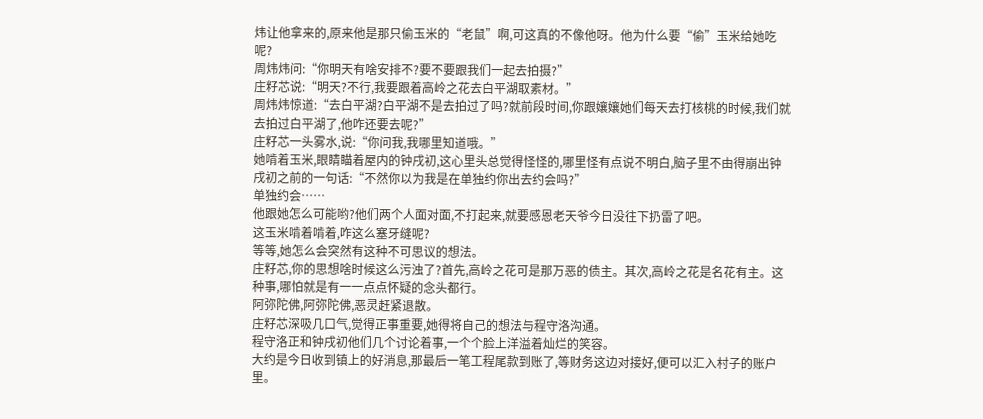炜让他拿来的,原来他是那只偷玉米的“老鼠”啊,可这真的不像他呀。他为什么要“偷”玉米给她吃呢?
周炜炜问:“你明天有啥安排不?要不要跟我们一起去拍摄?”
庄籽芯说:“明天?不行,我要跟着高岭之花去白平湖取素材。”
周炜炜惊道:“去白平湖?白平湖不是去拍过了吗?就前段时间,你跟孃孃她们每天去打核桃的时候,我们就去拍过白平湖了,他咋还要去呢?”
庄籽芯一头雾水,说:“你问我,我哪里知道哦。”
她啃着玉米,眼睛瞄着屋内的钟戌初,这心里头总觉得怪怪的,哪里怪有点说不明白,脑子里不由得崩出钟戌初之前的一句话:“不然你以为我是在单独约你出去约会吗?”
单独约会……
他跟她怎么可能哟?他们两个人面对面,不打起来,就要感恩老天爷今日没往下扔雷了吧。
这玉米啃着啃着,咋这么塞牙缝呢?
等等,她怎么会突然有这种不可思议的想法。
庄籽芯,你的思想啥时候这么污浊了?首先,高岭之花可是那万恶的债主。其次,高岭之花是名花有主。这种事,哪怕就是有一一点点怀疑的念头都行。
阿弥陀佛,阿弥陀佛,恶灵赶紧退散。
庄籽芯深吸几口气,觉得正事重要,她得将自己的想法与程守洛沟通。
程守洛正和钟戌初他们几个讨论着事,一个个脸上洋溢着灿烂的笑容。
大约是今日收到镇上的好消息,那最后一笔工程尾款到账了,等财务这边对接好,便可以汇入村子的账户里。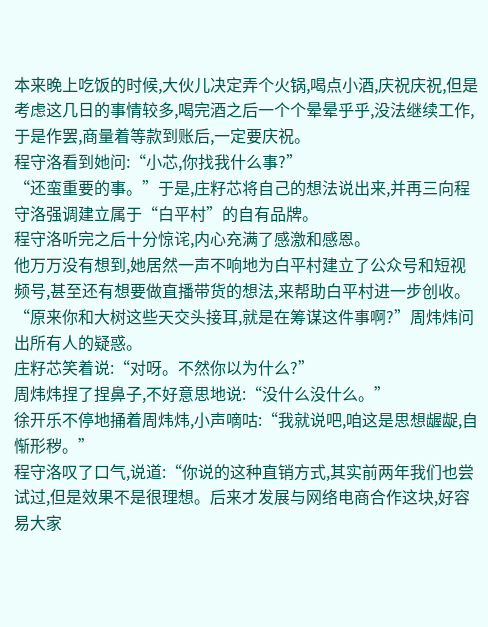本来晚上吃饭的时候,大伙儿决定弄个火锅,喝点小酒,庆祝庆祝,但是考虑这几日的事情较多,喝完酒之后一个个晕晕乎乎,没法继续工作,于是作罢,商量着等款到账后,一定要庆祝。
程守洛看到她问:“小芯,你找我什么事?”
“还蛮重要的事。”于是,庄籽芯将自己的想法说出来,并再三向程守洛强调建立属于“白平村”的自有品牌。
程守洛听完之后十分惊诧,内心充满了感激和感恩。
他万万没有想到,她居然一声不响地为白平村建立了公众号和短视频号,甚至还有想要做直播带货的想法,来帮助白平村进一步创收。
“原来你和大树这些天交头接耳,就是在筹谋这件事啊?”周炜炜问出所有人的疑惑。
庄籽芯笑着说:“对呀。不然你以为什么?”
周炜炜捏了捏鼻子,不好意思地说:“没什么没什么。”
徐开乐不停地捅着周炜炜,小声嘀咕:“我就说吧,咱这是思想龌龊,自惭形秽。”
程守洛叹了口气,说道:“你说的这种直销方式,其实前两年我们也尝试过,但是效果不是很理想。后来才发展与网络电商合作这块,好容易大家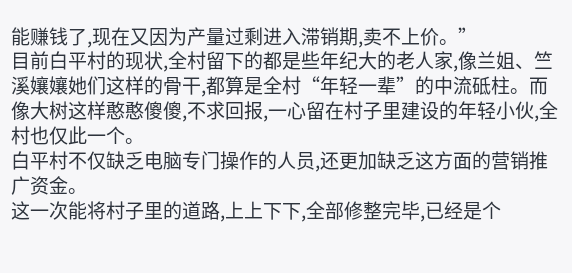能赚钱了,现在又因为产量过剩进入滞销期,卖不上价。”
目前白平村的现状,全村留下的都是些年纪大的老人家,像兰姐、竺溪孃孃她们这样的骨干,都算是全村“年轻一辈”的中流砥柱。而像大树这样憨憨傻傻,不求回报,一心留在村子里建设的年轻小伙,全村也仅此一个。
白平村不仅缺乏电脑专门操作的人员,还更加缺乏这方面的营销推广资金。
这一次能将村子里的道路,上上下下,全部修整完毕,已经是个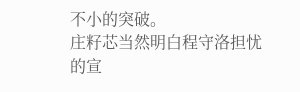不小的突破。
庄籽芯当然明白程守洛担忧的宣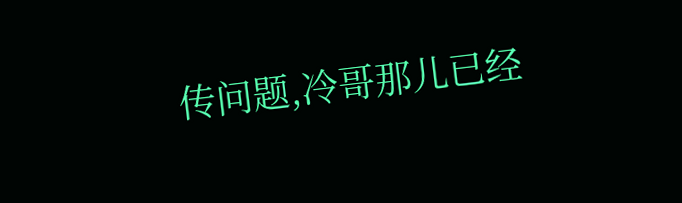传问题,冷哥那儿已经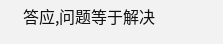答应,问题等于解决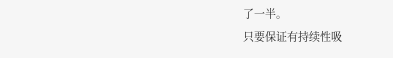了一半。
只要保证有持续性吸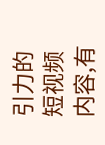引力的短视频内容,有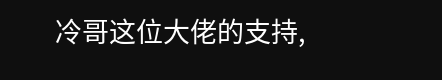冷哥这位大佬的支持,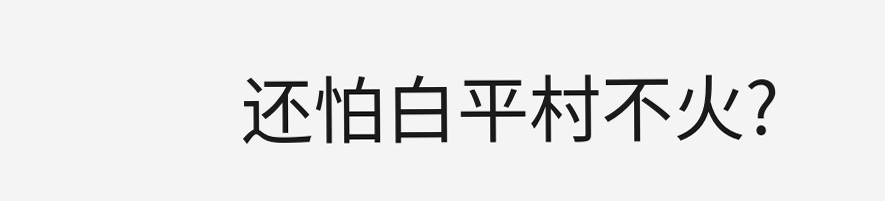还怕白平村不火?